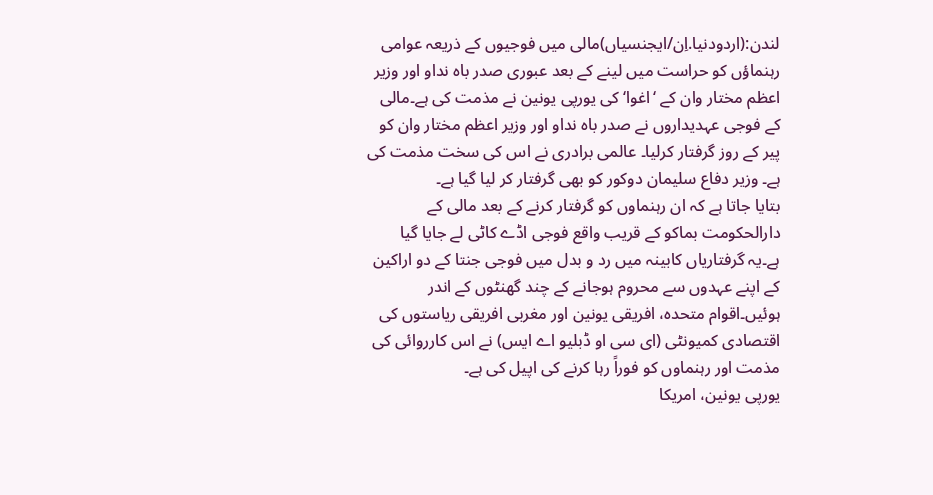لندن:(اردودنیا.اِن/ایجنسیاں)مالی میں فوجیوں کے ذریعہ عوامی رہنماؤں کو حراست میں لینے کے بعد عبوری صدر باہ نداو اور وزیر اعظم مختار وان کے ‘اغوا‘ کی یورپی یونین نے مذمت کی ہے۔مالی کے فوجی عہدیداروں نے صدر باہ نداو اور وزیر اعظم مختار وان کو پیر کے روز گرفتار کرلیا۔ عالمی برادری نے اس کی سخت مذمت کی ہے۔ وزیر دفاع سلیمان دوکور کو بھی گرفتار کر لیا گیا ہے۔
بتایا جاتا ہے کہ ان رہنماوں کو گرفتار کرنے کے بعد مالی کے دارالحکومت بماکو کے قریب واقع فوجی اڈے کاٹی لے جایا گیا ہے۔یہ گرفتاریاں کابینہ میں رد و بدل میں فوجی جنتا کے دو اراکین کے اپنے عہدوں سے محروم ہوجانے کے چند گھنٹوں کے اندر ہوئیں۔اقوام متحدہ، افریقی یونین اور مغربی افریقی ریاستوں کی اقتصادی کمیونٹی (ای سی او ڈبلیو اے ایس) نے اس کارروائی کی مذمت اور رہنماوں کو فوراً رہا کرنے کی اپیل کی ہے۔
یورپی یونین، امریکا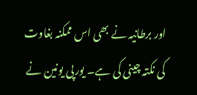اور برطانیہ نے بھی اس ممکنہ بغاوت کی نکتہ چینی کی ہے۔ یورپی یونین نے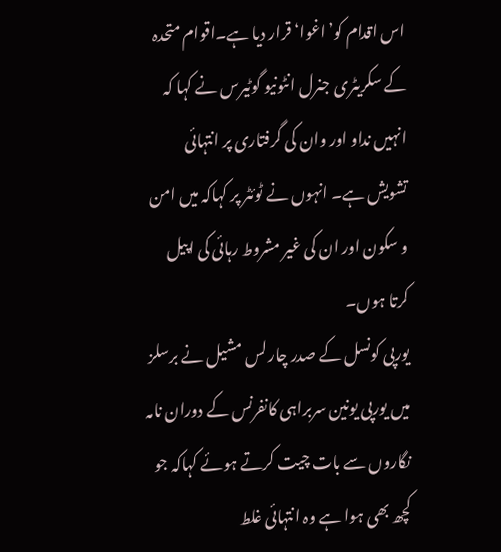اس اقدام کو’اغوا‘ قرار دیا ہے۔اقوام متحدہ کے سکریٹری جنرل انٹونیو گوٹیرس نے کہا کہ انہیں نداو اور وان کی گرفتاری پر انتہائی تشویش ہے۔ انہوں نے ٹوئٹر پر کہاکہ میں امن و سکون اور ان کی غیر مشروط رہائی کی اپیل کرتا ہوں۔
یورپی کونسل کے صدر چارلس مشیل نے برسلز میں یورپی یونین سربراہی کانفرنس کے دوران نامہ نگاروں سے بات چیت کرتے ہوئے کہاکہ جو کچھ بھی ہوا ہے وہ انتہائی غلط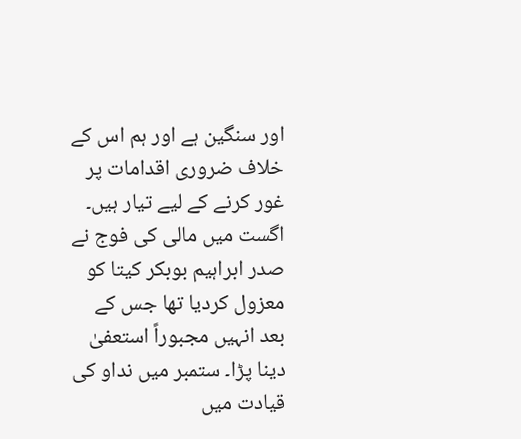اور سنگین ہے اور ہم اس کے خلاف ضروری اقدامات پر غور کرنے کے لیے تیار ہیں۔
اگست میں مالی کی فوج نے صدر ابراہیم بوبکر کیتا کو معزول کردیا تھا جس کے بعد انہیں مجبوراً استعفیٰ دینا پڑا۔ ستمبر میں نداو کی قیادت میں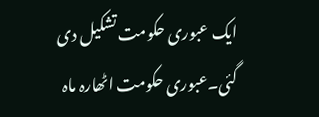ایک عبوری حکومت تشکیل دی گئی۔عبوری حکومت اٹھارہ ماہ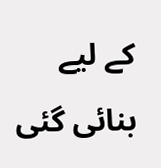کے لیے بنائی گئی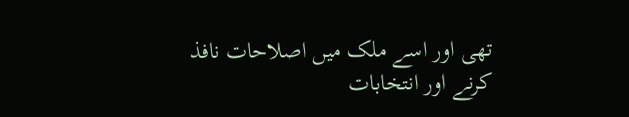تھی اور اسے ملک میں اصلاحات نافذ کرنے اور انتخابات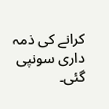کرانے کی ذمہ داری سونپی گئی۔